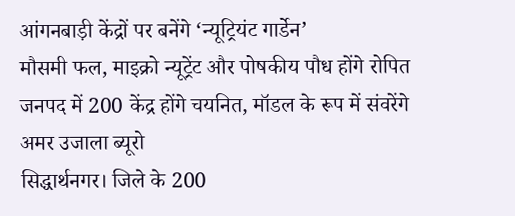आंगनबाड़ी केंद्रों पर बनेंगे ‘न्यूट्रियंट गार्डेन’
मौसमी फल, माइक्रो न्यूट्रेंट और पोषकीय पौध होंगे रोपित
जनपद में 200 केंद्र होंगे चयनित, मॉडल के रूप में संवरेंगे
अमर उजाला ब्यूरो
सिद्धार्थनगर। जिले के 200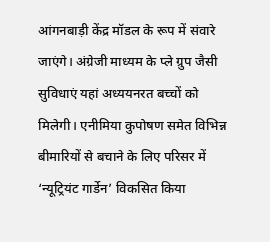आंगनबाड़ी केंद्र मॉडल के रूप में संवारे जाएंगे। अंग्रेजी माध्यम के प्ले ग्रुप जैसी सुविधाएं यहां अध्ययनरत बच्चों को मिलेगी। एनीमिया कुपोषण समेत विभिन्न बीमारियों से बचाने के लिए परिसर में ‘न्यूट्रियंट गार्डेन’ विकसित किया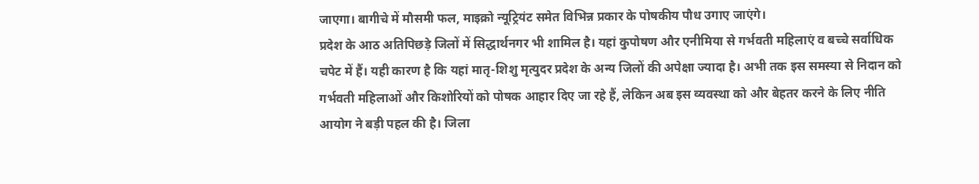जाएगा। बागीचे में मौसमी फल, माइक्रो न्यूट्रियंट समेत विभिन्न प्रकार के पोषकीय पौध उगाए जाएंगे।
प्रदेश के आठ अतिपिछड़े जिलों में सिद्धार्थनगर भी शामिल है। यहां कुपोषण और एनीमिया से गर्भवती महिलाएं व बच्चे सर्वाधिक चपेट में हैं। यही कारण है कि यहां मातृ-शिशु मृत्युदर प्रदेश के अन्य जिलों की अपेक्षा ज्यादा है। अभी तक इस समस्या से निदान को गर्भवती महिलाओं और किशोरियों को पोषक आहार दिए जा रहे हैं, लेकिन अब इस व्यवस्था को और बेहतर करने के लिए नीति आयोग ने बड़ी पहल की है। जिला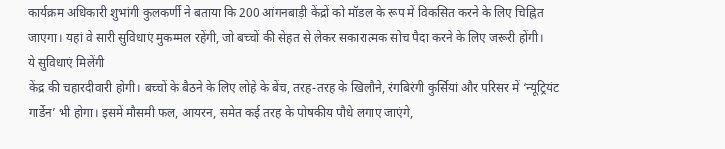कार्यक्रम अधिकारी शुभांगी कुलकर्णी ने बताया कि 200 आंगनबाड़ी केंद्रों को मॉडल के रूप में विकसित करने के लिए चिह्नित जाएगा। यहां वे सारी सुविधाएं मुकम्मल रहेंगी, जो बच्चों की सेहत से लेकर सकारात्मक सोच पैदा करने के लिए जरूरी होंगी।
ये सुविधाएं मिलेंगी
केंद्र की चहारदीवारी होगी। बच्चों के बैठने के लिए लोहे के बेंच, तरह-तरह के खिलौने, रंगबिरंगी कुर्सियां और परिसर में ‘न्यूट्रियंट गार्डेन’ भी होगा। इसमें मौसमी फल, आयरन, समेत कई तरह के पोषकीय पौधे लगाए जाएंगे,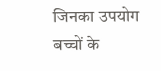जिनका उपयोग बच्चों के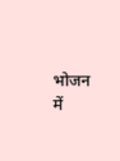भोजन में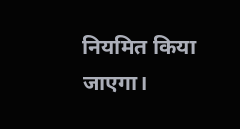नियमित किया जाएगा।